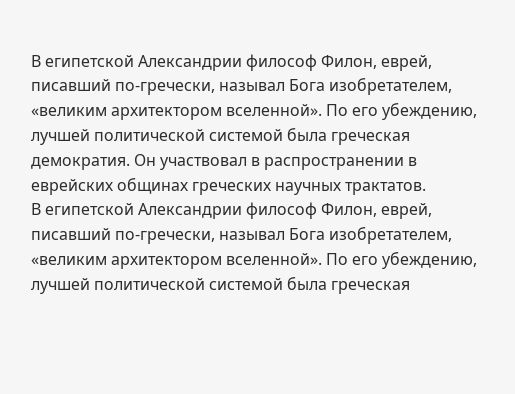В египетской Александрии философ Филон, еврей, писавший по-гречески, называл Бога изобретателем, «великим архитектором вселенной». По его убеждению, лучшей политической системой была греческая демократия. Он участвовал в распространении в еврейских общинах греческих научных трактатов.
В египетской Александрии философ Филон, еврей, писавший по-гречески, называл Бога изобретателем, «великим архитектором вселенной». По его убеждению, лучшей политической системой была греческая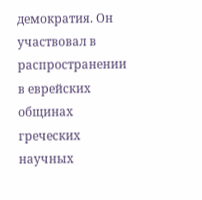демократия. Он участвовал в распространении в еврейских общинах греческих научных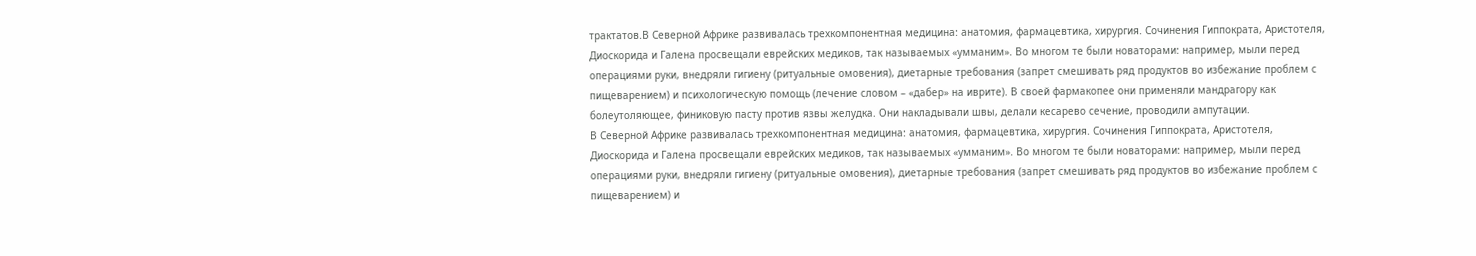трактатов.В Северной Африке развивалась трехкомпонентная медицина: анатомия, фармацевтика, хирургия. Сочинения Гиппократа, Аристотеля, Диоскорида и Галена просвещали еврейских медиков, так называемых «умманим». Во многом те были новаторами: например, мыли перед операциями руки, внедряли гигиену (ритуальные омовения), диетарные требования (запрет смешивать ряд продуктов во избежание проблем с пищеварением) и психологическую помощь (лечение словом – «дабер» на иврите). В своей фармакопее они применяли мандрагору как болеутоляющее, финиковую пасту против язвы желудка. Они накладывали швы, делали кесарево сечение, проводили ампутации.
В Северной Африке развивалась трехкомпонентная медицина: анатомия, фармацевтика, хирургия. Сочинения Гиппократа, Аристотеля, Диоскорида и Галена просвещали еврейских медиков, так называемых «умманим». Во многом те были новаторами: например, мыли перед операциями руки, внедряли гигиену (ритуальные омовения), диетарные требования (запрет смешивать ряд продуктов во избежание проблем с пищеварением) и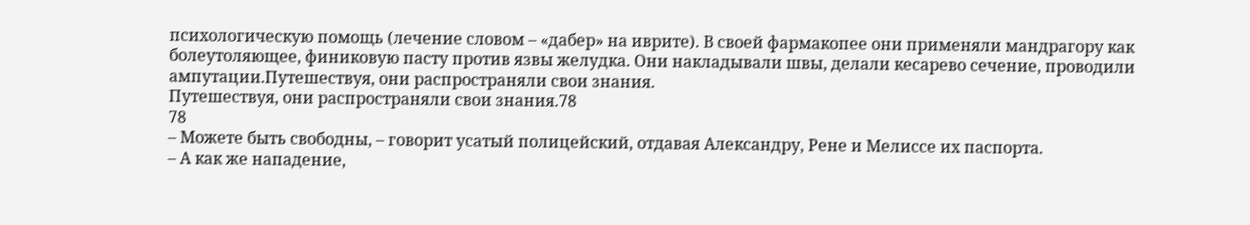психологическую помощь (лечение словом – «дабер» на иврите). В своей фармакопее они применяли мандрагору как болеутоляющее, финиковую пасту против язвы желудка. Они накладывали швы, делали кесарево сечение, проводили ампутации.Путешествуя, они распространяли свои знания.
Путешествуя, они распространяли свои знания.78
78
– Можете быть свободны, – говорит усатый полицейский, отдавая Александру, Рене и Мелиссе их паспорта.
– А как же нападение,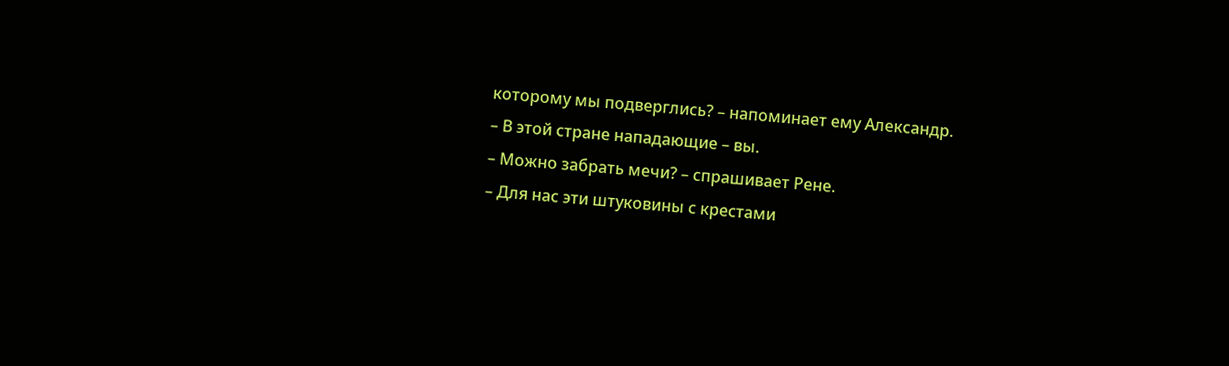которому мы подверглись? – напоминает ему Александр.
– В этой стране нападающие – вы.
– Можно забрать мечи? – спрашивает Рене.
– Для нас эти штуковины с крестами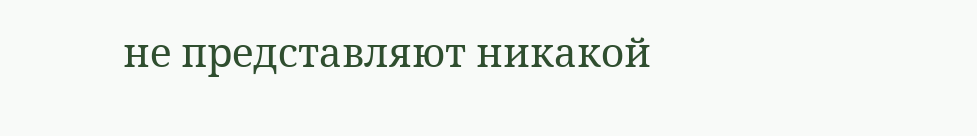не представляют никакой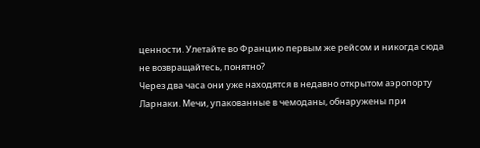ценности. Улетайте во Францию первым же рейсом и никогда сюда не возвращайтесь, понятно?
Через два часа они уже находятся в недавно открытом аэропорту Ларнаки. Мечи, упакованные в чемоданы, обнаружены при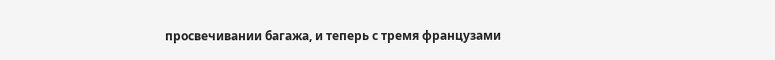просвечивании багажа, и теперь с тремя французами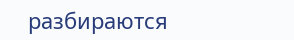разбираются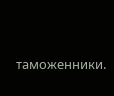таможенники.